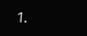1.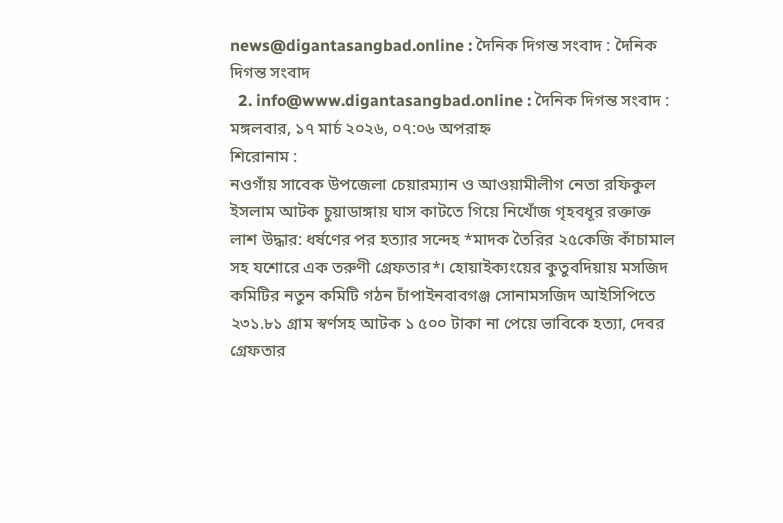news@digantasangbad.online : দৈনিক দিগন্ত সংবাদ : দৈনিক দিগন্ত সংবাদ
  2. info@www.digantasangbad.online : দৈনিক দিগন্ত সংবাদ :
মঙ্গলবার, ১৭ মার্চ ২০২৬, ০৭:০৬ অপরাহ্ন
শিরোনাম :
নওগাঁয় সাবেক উপজেলা চেয়ারম্যান ও আওয়ামীলীগ নেতা রফিকুল ইসলাম আটক চুয়াডাঙ্গায় ঘাস কাটতে গিয়ে নিখোঁজ গৃহবধূর রক্তাক্ত লাশ উদ্ধার: ধর্ষণের পর হত্যার সন্দেহ *মাদক তৈরির ২৫কেজি কাঁচামাল সহ যশোরে এক তরুণী গ্রেফতার*। হোয়াইক্যংয়ের কুতুবদিয়ায় মসজিদ কমিটির নতুন কমিটি গঠন চাঁপাইনবাবগঞ্জ সোনামসজিদ আইসিপিতে ২৩১.৮১ গ্রাম স্বর্ণসহ আটক ১ ৫০০ টাকা না পেয়ে ভাবিকে হত্যা, দেবর গ্রেফতার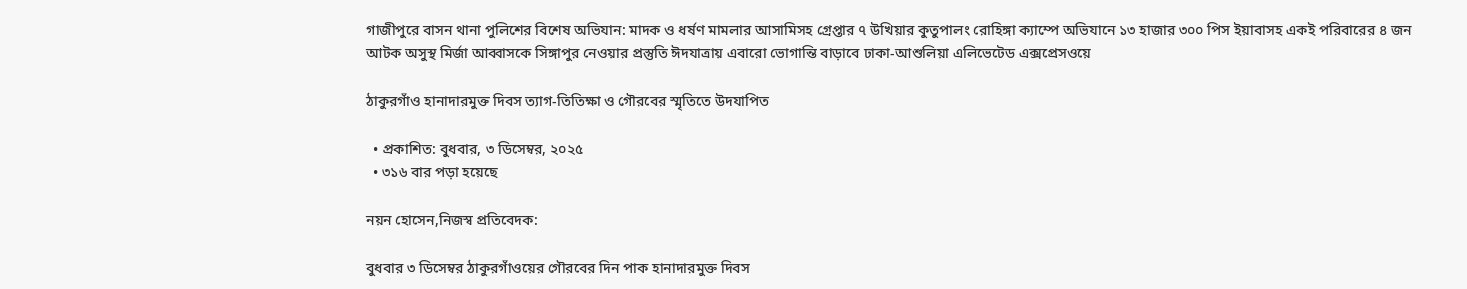গাজীপুরে বাসন থানা পুলিশের বিশেষ অভিযান: মাদক ও ধর্ষণ মামলার আসামিসহ গ্রেপ্তার ৭ উখিয়ার কুতুপালং রোহিঙ্গা ক্যাম্পে অভিযানে ১৩ হাজার ৩০০ পিস ইয়াবাসহ একই পরিবারের ৪ জন আটক অসুস্থ মির্জা আব্বাসকে সিঙ্গাপুর নেওয়ার প্রস্তুতি ঈদযাত্রায় এবারো ভোগান্তি বাড়াবে ঢাকা-আশুলিয়া এলিভেটেড এক্সপ্রেসওয়ে

ঠাকুরগাঁও হানাদারমুক্ত দিবস ত্যাগ-তিতিক্ষা ও গৌরবের স্মৃতিতে উদযাপিত

  • প্রকাশিত: বুধবার, ৩ ডিসেম্বর, ২০২৫
  • ৩১৬ বার পড়া হয়েছে

নয়ন হোসেন,নিজস্ব প্রতিবেদক:

বুধবার ৩ ডিসেম্বর ঠাকুরগাঁওয়ের গৌরবের দিন পাক হানাদারমুক্ত দিবস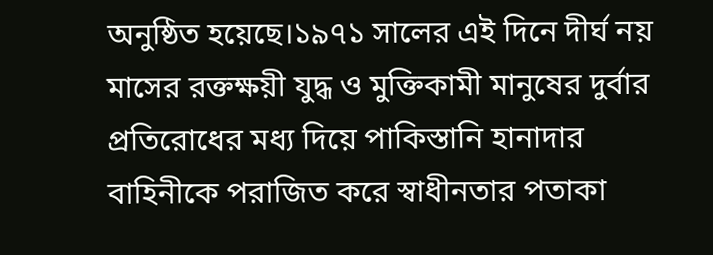অনুষ্ঠিত হয়েছে।১৯৭১ সালের এই দিনে দীর্ঘ নয় মাসের রক্তক্ষয়ী যুদ্ধ ও মুক্তিকামী মানুষের দুর্বার প্রতিরোধের মধ্য দিয়ে পাকিস্তানি হানাদার বাহিনীকে পরাজিত করে স্বাধীনতার পতাকা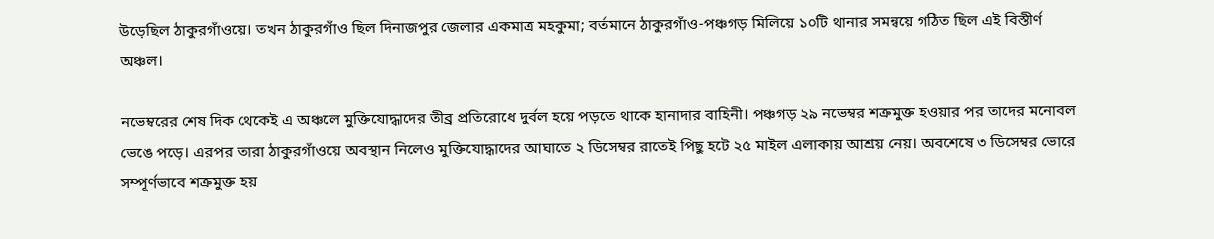উড়েছিল ঠাকুরগাঁওয়ে। তখন ঠাকুরগাঁও ছিল দিনাজপুর জেলার একমাত্র মহকুমা; বর্তমানে ঠাকুরগাঁও-পঞ্চগড় মিলিয়ে ১০টি থানার সমন্বয়ে গঠিত ছিল এই বিস্তীর্ণ অঞ্চল।

নভেম্বরের শেষ দিক থেকেই এ অঞ্চলে মুক্তিযোদ্ধাদের তীব্র প্রতিরোধে দুর্বল হয়ে পড়তে থাকে হানাদার বাহিনী। পঞ্চগড় ২৯ নভেম্বর শক্রমুক্ত হওয়ার পর তাদের মনোবল ভেঙে পড়ে। এরপর তারা ঠাকুরগাঁওয়ে অবস্থান নিলেও মুক্তিযোদ্ধাদের আঘাতে ২ ডিসেম্বর রাতেই পিছু হটে ২৫ মাইল এলাকায় আশ্রয় নেয়। অবশেষে ৩ ডিসেম্বর ভোরে সম্পূর্ণভাবে শক্রমুক্ত হয়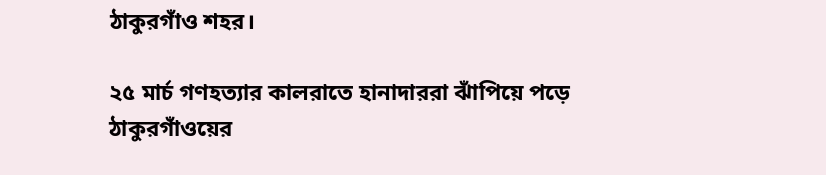ঠাকুরগাঁও শহর।

২৫ মার্চ গণহত্যার কালরাতে হানাদাররা ঝাঁপিয়ে পড়ে ঠাকুরগাঁওয়ের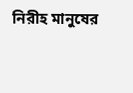নিরীহ মানুষের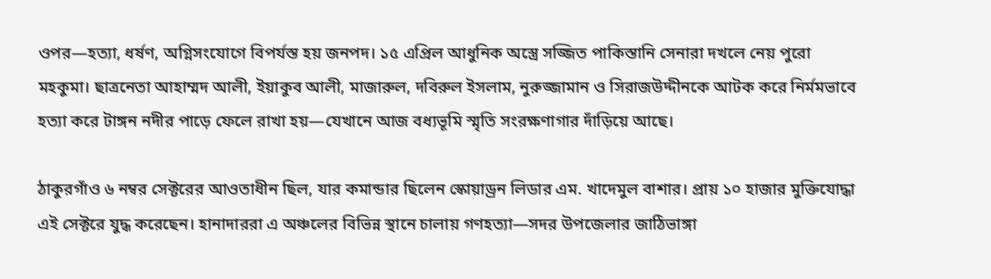ওপর—হত্যা, ধর্ষণ, অগ্নিসংযোগে বিপর্যস্ত হয় জনপদ। ১৫ এপ্রিল আধুনিক অস্ত্রে সজ্জিত পাকিস্তানি সেনারা দখলে নেয় পুরো মহকুমা। ছাত্রনেতা আহাম্মদ আলী, ইয়াকুব আলী, মাজারুল, দবিরুল ইসলাম, নুরুজ্জামান ও সিরাজউদ্দীনকে আটক করে নির্মমভাবে হত্যা করে টাঙ্গন নদীর পাড়ে ফেলে রাখা হয়—যেখানে আজ বধ্যভূমি স্মৃতি সংরক্ষণাগার দাঁড়িয়ে আছে।

ঠাকুরগাঁও ৬ নম্বর সেক্টরের আওতাধীন ছিল, যার কমান্ডার ছিলেন স্কোয়াড্রন লিডার এম. খাদেমুল বাশার। প্রায় ১০ হাজার মুক্তিযোদ্ধা এই সেক্টরে যুদ্ধ করেছেন। হানাদাররা এ অঞ্চলের বিভিন্ন স্থানে চালায় গণহত্যা—সদর উপজেলার জাঠিভাঙ্গা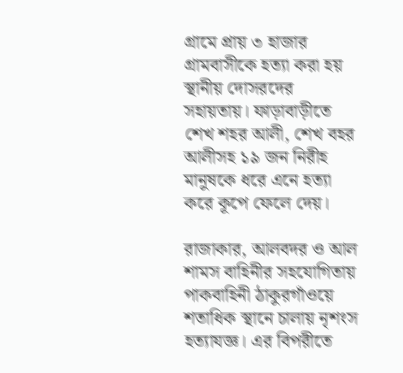গ্রামে প্রায় ৩ হাজার গ্রামবাসীকে হত্যা করা হয় স্থানীয় দোসরদের সহায়তায়। ফাড়াবাড়ীতে শেখ শহর আলী, শেখ বহর আলীসহ ১৯ জন নিরীহ মানুষকে ধরে এনে হত্যা করে কূপে ফেলে দেয়।

রাজাকার, আলবদর ও আল শামস বাহিনীর সহযোগিতায় পাকবাহিনী ঠাকুরগাঁওয়ে শতাধিক স্থানে চালায় নৃশংস হত্যাযজ্ঞ। এর বিপরীতে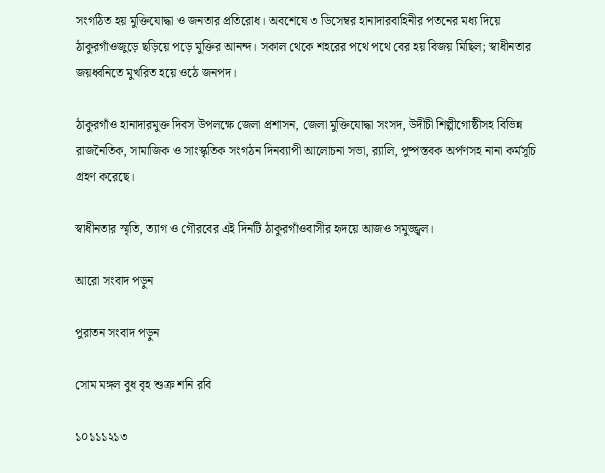সংগঠিত হয় মুক্তিযোদ্ধা ও জনতার প্রতিরোধ। অবশেষে ৩ ডিসেম্বর হানাদারবাহিনীর পতনের মধ্য দিয়ে ঠাকুরগাঁওজুড়ে ছড়িয়ে পড়ে মুক্তির আনন্দ। সকাল থেকে শহরের পথে পথে বের হয় বিজয় মিছিল; স্বাধীনতার জয়ধ্বনিতে মুখরিত হয়ে ওঠে জনপদ।

ঠাকুরগাঁও হানাদারমুক্ত দিবস উপলক্ষে জেলা প্রশাসন, জেলা মুক্তিযোদ্ধা সংসদ, উদীচী শিল্পীগোষ্ঠীসহ বিভিন্ন রাজনৈতিক, সামাজিক ও সাংস্কৃতিক সংগঠন দিনব্যাপী আলোচনা সভা, র‍্যালি, পুষ্পস্তবক অর্পণসহ নানা কর্মসূচি গ্রহণ করেছে।

স্বাধীনতার স্মৃতি, ত্যাগ ও গৌরবের এই দিনটি ঠাকুরগাঁওবাসীর হৃদয়ে আজও সমুজ্জ্বল।

আরো সংবাদ পড়ুন

পুরাতন সংবাদ পড়ুন

সোম মঙ্গল বুধ বৃহ শুক্র শনি রবি

১০১১১২১৩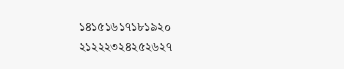১৪১৫১৬১৭১৮১৯২০
২১২২২৩২৪২৫২৬২৭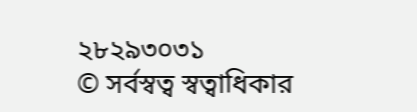২৮২৯৩০৩১
© সর্বস্বত্ব স্বত্বাধিকার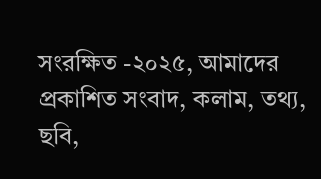সংরক্ষিত -২০২৫, আমাদের প্রকাশিত সংবাদ, কলাম, তথ্য, ছবি,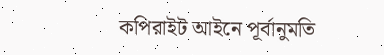কপিরাইট আইনে পূর্বানুমতি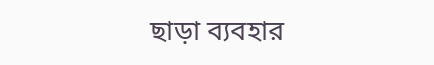ছাড়া ব্যবহার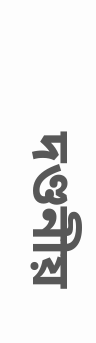দণ্ডনীয়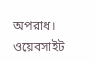অপরাধ।
ওয়েবসাইট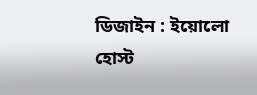ডিজাইন : ইয়োলো হোস্ট